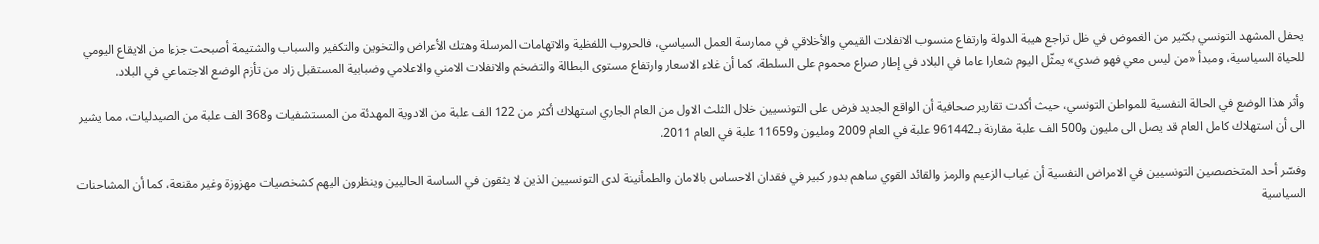يحفل المشهد التونسي بكثير من الغموض في ظل تراجع هيبة الدولة وارتفاع منسوب الانفلات القيمي والأخلاقي في ممارسة العمل السياسي، فالحروب اللفظية والاتهامات المرسلة وهتك الأعراض والتخوين والتكفير والسباب والشتيمة أصبحت جزءا من الايقاع اليومي للحياة السياسية، ومبدأ «من ليس معي فهو ضدي» يمثّل اليوم شعارا عاما في البلاد في إطار صراع محموم على السلطة، كما أن غلاء الاسعار وارتفاع مستوى البطالة والتضخم والانفلات الامني والاعلامي وضبابية المستقبل زاد من تأزم الوضع الاجتماعي في البلاد.

وأثر هذا الوضع في الحالة النفسية للمواطن التونسي، حيث أكدت تقارير صحافية أن الواقع الجديد فرض على التونسيين خلال الثلث الاول من العام الجاري استهلاك أكثر من 122 الف علبة من الادوية المهدئة من المستشفيات و368 الف علبة من الصيدليات، مما يشير الى أن استهلاك كامل العام قد يصل الى مليون و500 الف علبة مقارنة بـ961442 علبة في العام 2009 ومليون و11659 علبة في العام 2011.

وفسّر أحد المتخصصين التونسيين في الامراض النفسية أن غياب الزعيم والرمز والقائد القوي ساهم بدور كبير في فقدان الاحساس بالامان والطمأنينة لدى التونسيين الذين لا يثقون في الساسة الحاليين وينظرون اليهم كشخصيات مهزوزة وغير مقنعة، كما أن المشاحنات السياسية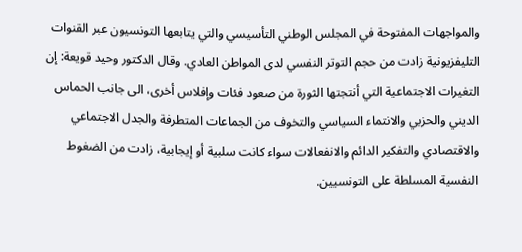والمواجهات المفتوحة في المجلس الوطني التأسيسي والتي يتابعها التونسيون عبر القنوات التليفزيونية زادت من حجم التوتر النفسي لدى المواطن العادي. وقال الدكتور وحيد قويعة: إن التغيرات الاجتماعية التي أنتجتها الثورة من صعود فئات وإفلاس أخرى، الى جانب الحماس الديني والحزبي والانتماء السياسي والتخوف من الجماعات المتطرفة والجدل الاجتماعي والاقتصادي والتفكير الدائم والانفعالات سواء كانت سلبية أو إيجابية، زادت من الضغوط النفسية المسلطة على التونسيين.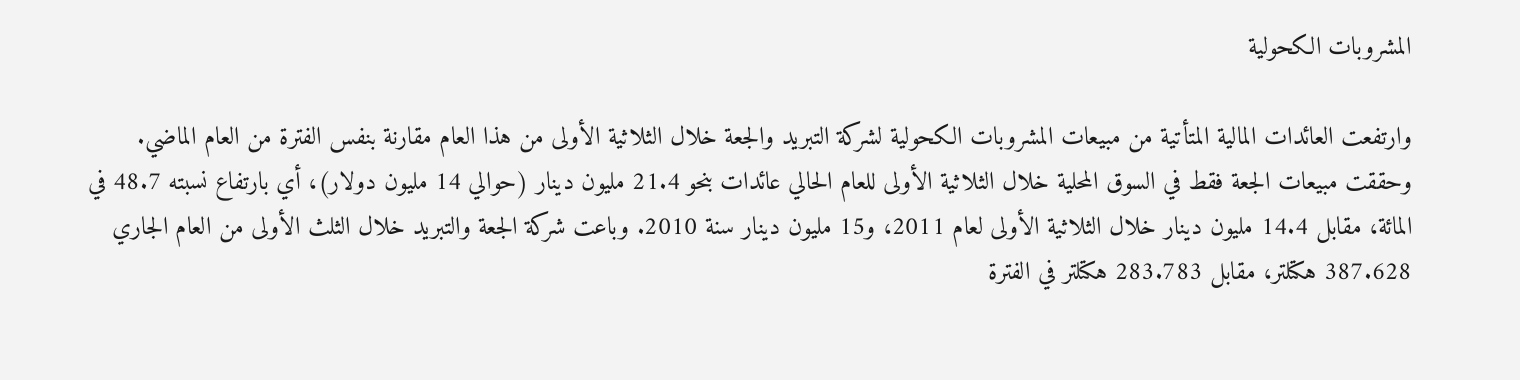المشروبات الكحولية

وارتفعت العائدات المالية المتأتية من مبيعات المشروبات الكحولية لشركة التبريد والجعة خلال الثلاثية الأولى من هذا العام مقارنة بنفس الفترة من العام الماضي. وحققت مبيعات الجعة فقط في السوق المحلية خلال الثلاثية الأولى للعام الحالي عائدات بنحو 21.4 مليون دينار (حوالي 14 مليون دولار)، أي بارتفاع نسبته 48.7 في المائة، مقابل 14.4 مليون دينار خلال الثلاثية الأولى لعام 2011، و15 مليون دينار سنة 2010. وباعت شركة الجعة والتبريد خلال الثلث الأولى من العام الجاري 387.628 هكتلتر، مقابل 283.783 هكتلتر في الفترة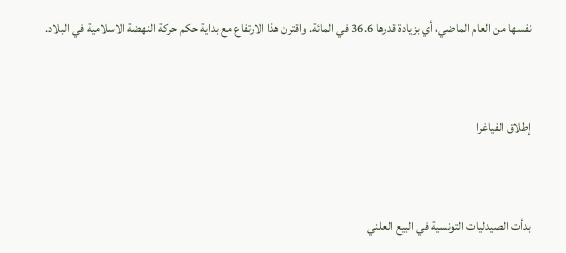نفسها من العام الماضي، أي بزيادة قدرها 36.6 في المائة. واقترن هذا الارتفاع مع بداية حكم حركة النهضة الاسلامية في البلاد.



إطلاق الفياغرا



بدأت الصيدليات التونسية في البيع العلني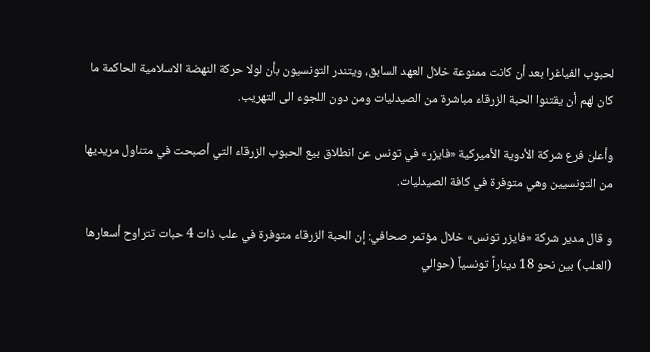لحبوب الفياغرا بعد أن كانت ممنوعة خلال العهد السابق، ويتندر التونسيون بأن لولا حركة النهضة الاسلامية الحاكمة ما كان لهم أن يقتنوا الحبة الزرقاء مباشرة من الصيدليات ومن دون اللجوء الى التهريب.

وأعلن فرع شركة الأدوية الأميركية «فايزر» في تونس عن انطلاق بيع الحبوب الزرقاء التي أصبحت في متناول مريديها من التونسيين وهي متوفرة في كافة الصيدليات.

و قال مدير شركة «فايزر تونس» خلال مؤتمر صحافي: إن الحبة الزرقاء متوفرة في علب ذات 4 حبات تتراوح أسعارها (العلب) بين نحو 18 ديناراً تونسياً (حوالي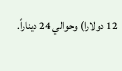12 دولارا) وحوالي 24 ديناراً.